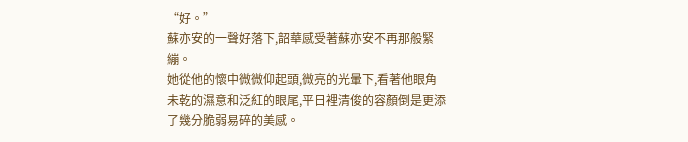“好。”
蘇亦安的一聲好落下,韶華感受著蘇亦安不再那般緊繃。
她從他的懷中微微仰起頭,微亮的光暈下,看著他眼角未乾的濕意和泛紅的眼尾,平日裡清俊的容顏倒是更添了幾分脆弱易碎的美感。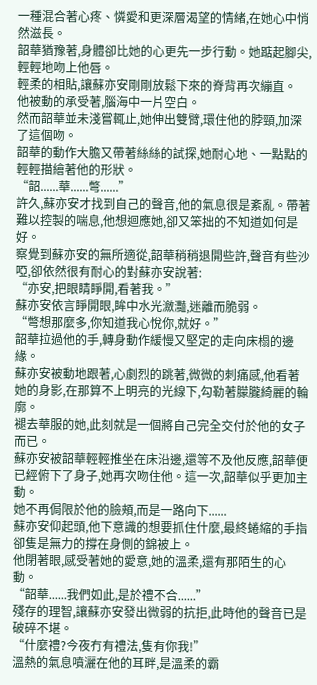一種混合著心疼、憐愛和更深層渴望的情緒,在她心中悄然滋長。
韶華猶豫著,身體卻比她的心更先一步行動。她踮起腳尖,輕輕地吻上他唇。
輕柔的相貼,讓蘇亦安剛剛放鬆下來的脊背再次繃直。
他被動的承受著,腦海中一片空白。
然而韶華並未淺嘗輒止,她伸出雙臂,環住他的脖頸,加深了這個吻。
韶華的動作大膽又帶著絲絲的試探,她耐心地、一點點的輕輕描繪著他的形狀。
“韶......華......彆......”
許久,蘇亦安才找到自己的聲音,他的氣息很是紊亂。帶著難以控製的喘息,他想迴應她,卻又笨拙的不知道如何是好。
察覺到蘇亦安的無所適從,韶華稍稍退開些許,聲音有些沙啞,卻依然很有耐心的對蘇亦安說著:
“亦安,把眼睛睜開,看著我。”
蘇亦安依言睜開眼,眸中水光瀲灩,迷離而脆弱。
“彆想那麼多,你知道我心悅你,就好。”
韶華拉過他的手,轉身動作緩慢又堅定的走向床榻的邊緣。
蘇亦安被動地跟著,心劇烈的跳著,微微的刺痛感,他看著她的身影,在那算不上明亮的光線下,勾勒著朦朧綺麗的輪廓。
褪去華服的她,此刻就是一個將自己完全交付於他的女子而已。
蘇亦安被韶華輕輕推坐在床沿邊,還等不及他反應,韶華便已經俯下了身子,她再次吻住他。這一次,韶華似乎更加主動。
她不再侷限於他的臉頰,而是一路向下......
蘇亦安仰起頭,他下意識的想要抓住什麼,最終蜷縮的手指卻隻是無力的撐在身側的錦被上。
他閉著眼,感受著她的愛意,她的溫柔,還有那陌生的心動。
“韶華......我們如此,是於禮不合......”
殘存的理智,讓蘇亦安發出微弱的抗拒,此時他的聲音已是破碎不堪。
“什麼禮?今夜冇有禮法,隻有你我!”
溫熱的氣息噴灑在他的耳畔,是溫柔的霸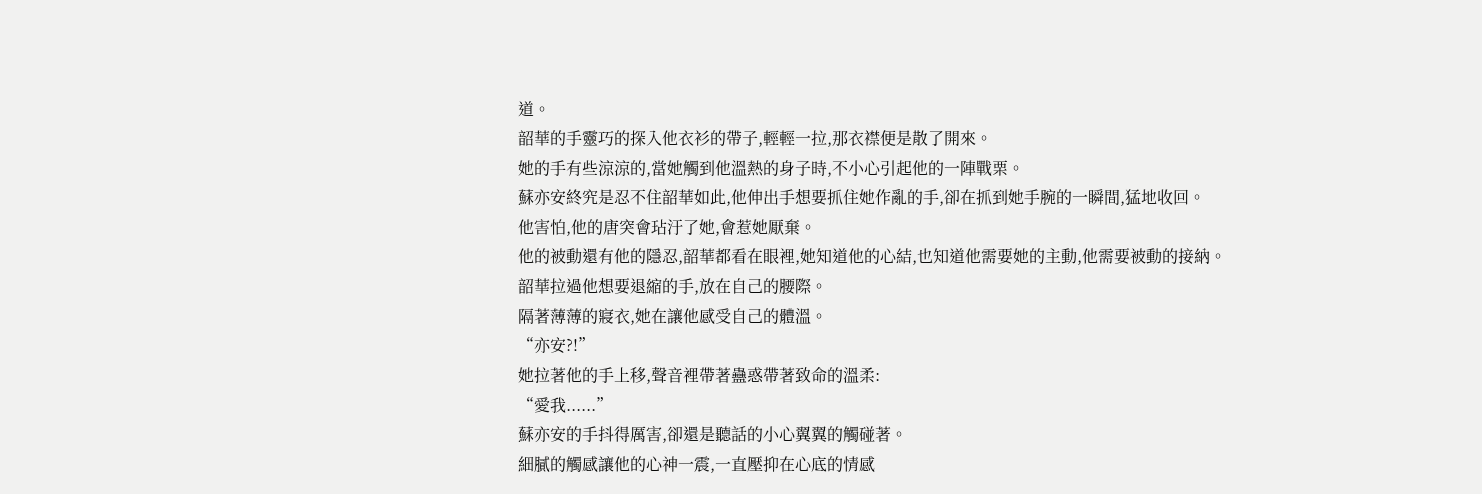道。
韶華的手靈巧的探入他衣衫的帶子,輕輕一拉,那衣襟便是散了開來。
她的手有些涼涼的,當她觸到他溫熱的身子時,不小心引起他的一陣戰栗。
蘇亦安終究是忍不住韶華如此,他伸出手想要抓住她作亂的手,卻在抓到她手腕的一瞬間,猛地收回。
他害怕,他的唐突會玷汙了她,會惹她厭棄。
他的被動還有他的隱忍,韶華都看在眼裡,她知道他的心結,也知道他需要她的主動,他需要被動的接納。
韶華拉過他想要退縮的手,放在自己的腰際。
隔著薄薄的寢衣,她在讓他感受自己的體溫。
“亦安?!”
她拉著他的手上移,聲音裡帶著蠱惑帶著致命的溫柔:
“愛我......”
蘇亦安的手抖得厲害,卻還是聽話的小心翼翼的觸碰著。
細膩的觸感讓他的心神一震,一直壓抑在心底的情感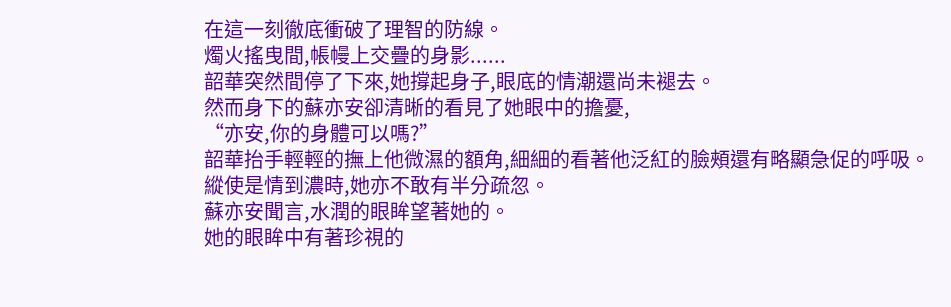在這一刻徹底衝破了理智的防線。
燭火搖曳間,帳幔上交疊的身影......
韶華突然間停了下來,她撐起身子,眼底的情潮還尚未褪去。
然而身下的蘇亦安卻清晰的看見了她眼中的擔憂,
“亦安,你的身體可以嗎?”
韶華抬手輕輕的撫上他微濕的額角,細細的看著他泛紅的臉頰還有略顯急促的呼吸。
縱使是情到濃時,她亦不敢有半分疏忽。
蘇亦安聞言,水潤的眼眸望著她的。
她的眼眸中有著珍視的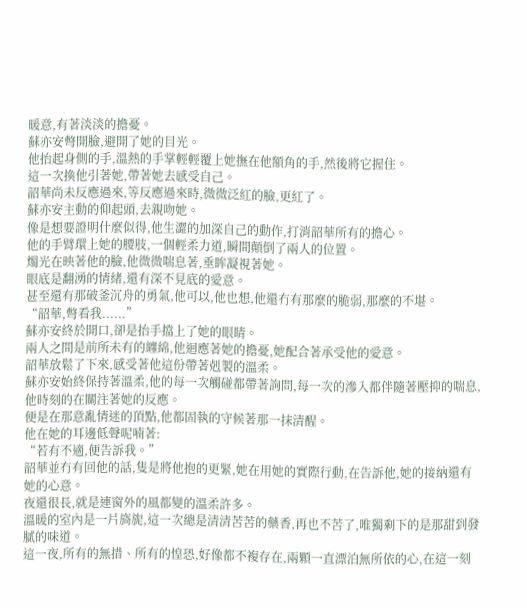暖意,有著淡淡的擔憂。
蘇亦安彆開臉,避開了她的目光。
他抬起身側的手,溫熱的手掌輕輕覆上她撫在他額角的手,然後將它握住。
這一次換他引著她,帶著她去感受自己。
韶華尚未反應過來,等反應過來時,微微泛紅的臉,更紅了。
蘇亦安主動的仰起頭,去親吻她。
像是想要證明什麼似得,他生澀的加深自己的動作,打消韶華所有的擔心。
他的手臂環上她的腰肢,一個輕柔力道,瞬間顛倒了兩人的位置。
燭光在映著他的臉,他微微喘息著,垂眸凝視著她。
眼底是翻湧的情緒,還有深不見底的愛意。
甚至還有那破釜沉舟的勇氣,他可以,他也想,他還冇有那麼的脆弱,那麼的不堪。
“韶華,彆看我......”
蘇亦安終於開口,卻是抬手擋上了她的眼睛。
兩人之間是前所未有的纏綿,他迴應著她的擔憂,她配合著承受他的愛意。
韶華放鬆了下來,感受著他這份帶著剋製的溫柔。
蘇亦安始終保持著溫柔,他的每一次觸碰都帶著詢問,每一次的滲入都伴隨著壓抑的喘息,他時刻的在關注著她的反應。
便是在那意亂情迷的頂點,他都固執的守候著那一抹清醒。
他在她的耳邊低聲呢喃著:
“若有不適,便告訴我。”
韶華並冇有回他的話,隻是將他抱的更緊,她在用她的實際行動,在告訴他,她的接納還有她的心意。
夜還很長,就是連窗外的風都變的溫柔許多。
溫暖的室內是一片旖旎,這一次總是清清苦苦的藥香,再也不苦了,唯獨剩下的是那甜到發膩的味道。
這一夜,所有的無措、所有的惶恐,好像都不複存在,兩顆一直漂泊無所依的心,在這一刻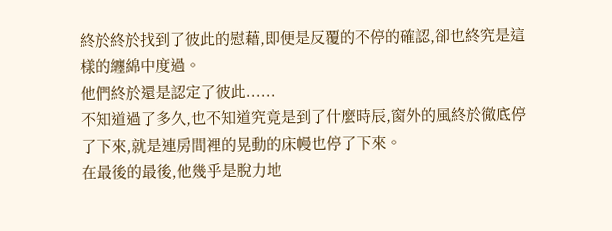終於終於找到了彼此的慰藉,即便是反覆的不停的確認,卻也終究是這樣的纏綿中度過。
他們終於還是認定了彼此......
不知道過了多久,也不知道究竟是到了什麼時辰,窗外的風終於徹底停了下來,就是連房間裡的晃動的床幔也停了下來。
在最後的最後,他幾乎是脫力地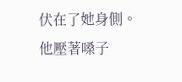伏在了她身側。
他壓著嗓子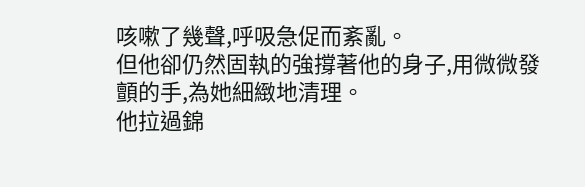咳嗽了幾聲,呼吸急促而紊亂。
但他卻仍然固執的強撐著他的身子,用微微發顫的手,為她細緻地清理。
他拉過錦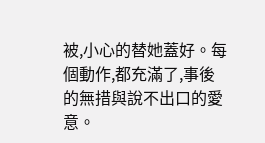被,小心的替她蓋好。每個動作,都充滿了,事後的無措與說不出口的愛意。